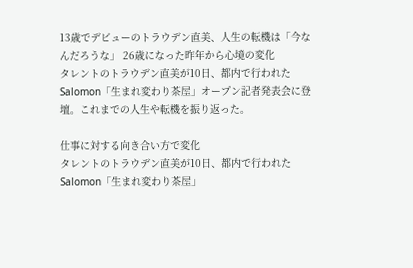13歳でデビューのトラウデン直美、人生の転機は「今なんだろうな」 26歳になった昨年から心境の変化
タレントのトラウデン直美が10日、都内で行われたSalomon「生まれ変わり茶屋」オープン記者発表会に登壇。これまでの人生や転機を振り返った。

仕事に対する向き合い方で変化
タレントのトラウデン直美が10日、都内で行われたSalomon「生まれ変わり茶屋」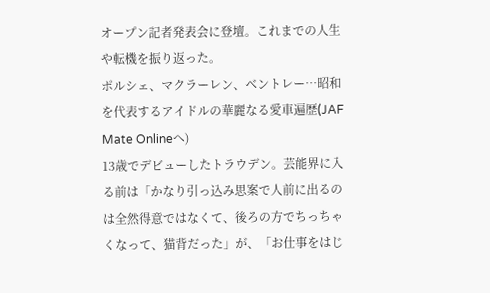オープン記者発表会に登壇。これまでの人生や転機を振り返った。
ポルシェ、マクラーレン、ベントレー…昭和を代表するアイドルの華麗なる愛車遍歴(JAF Mate Onlineへ)
13歳でデビューしたトラウデン。芸能界に入る前は「かなり引っ込み思案で人前に出るのは全然得意ではなくて、後ろの方でちっちゃくなって、猫背だった」が、「お仕事をはじ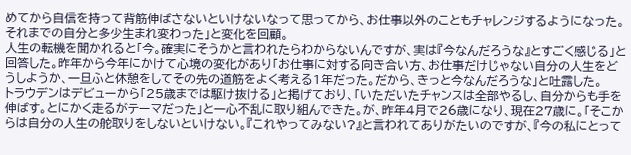めてから自信を持って背筋伸ばさないといけないなって思ってから、お仕事以外のこともチャレンジするようになった。それまでの自分と多少生まれ変わった」と変化を回顧。
人生の転機を聞かれると「今。確実にそうかと言われたらわからないんですが、実は『今なんだろうな』とすごく感じる」と回答した。昨年から今年にかけて心境の変化があり「お仕事に対する向き合い方、お仕事だけじゃない自分の人生をどうしようか、一旦ふと休憩をしてその先の道筋をよく考える1年だった。だから、きっと今なんだろうな」と吐露した。
トラウデンはデビューから「25歳までは駆け抜ける」と掲げており、「いただいたチャンスは全部やるし、自分からも手を伸ばす。とにかく走るがテーマだった」と一心不乱に取り組んできた。が、昨年4月で26歳になり、現在27歳に。「そこからは自分の人生の舵取りをしないといけない。『これやってみない?』と言われてありがたいのですが、『今の私にとって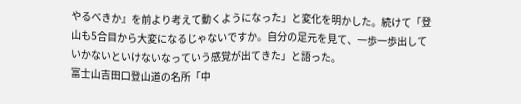やるべきか』を前より考えて動くようになった」と変化を明かした。続けて「登山も5合目から大変になるじゃないですか。自分の足元を見て、一歩一歩出していかないといけないなっていう感覚が出てきた」と語った。
富士山吉田口登山道の名所「中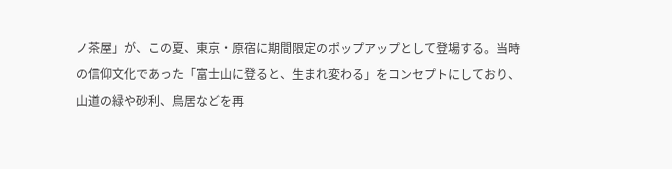ノ茶屋」が、この夏、東京・原宿に期間限定のポップアップとして登場する。当時の信仰文化であった「富士山に登ると、生まれ変わる」をコンセプトにしており、山道の緑や砂利、鳥居などを再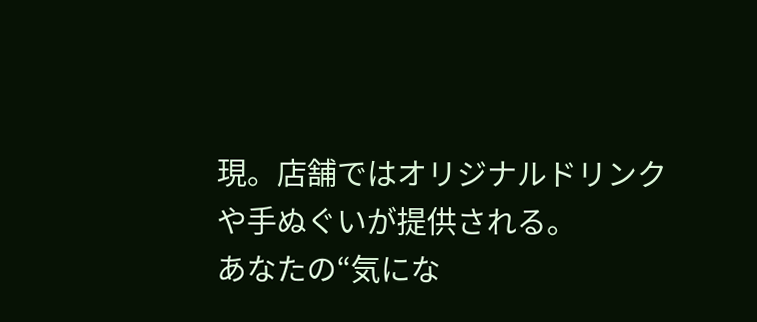現。店舗ではオリジナルドリンクや手ぬぐいが提供される。
あなたの“気にな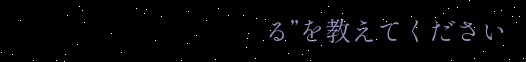る”を教えてください